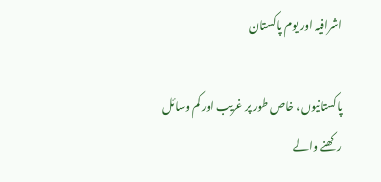اشرافیہ اور یوم پاکستان

پاکستانیوں، خاص طور پر غریب اور کم وسائل رکھنے والے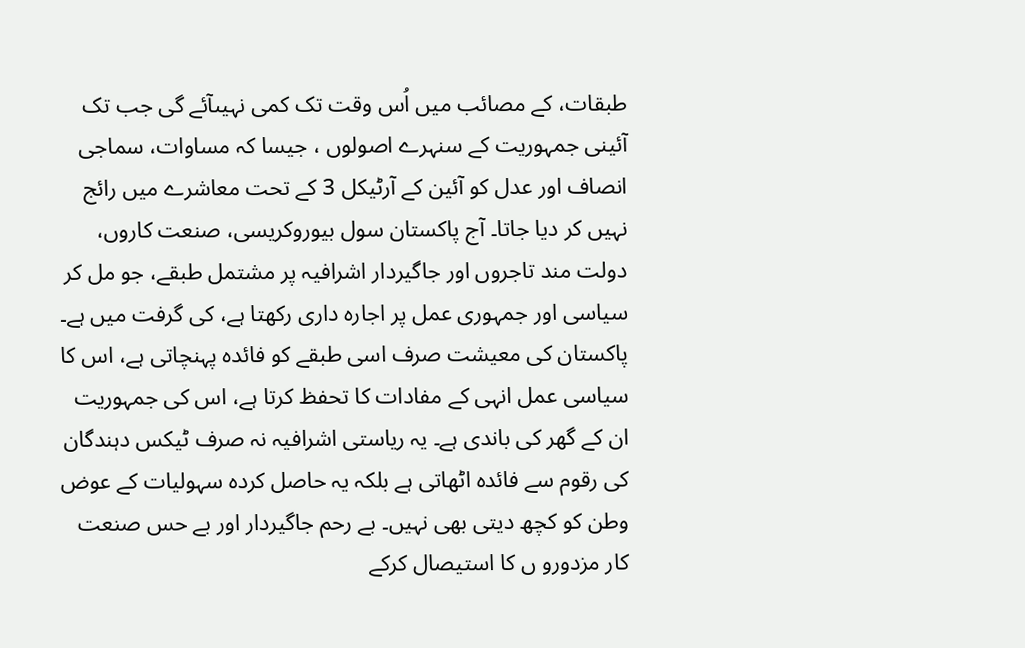طبقات، کے مصائب میں اُس وقت تک کمی نہیںآئے گی جب تک آئینی جمہوریت کے سنہرے اصولوں ، جیسا کہ مساوات، سماجی انصاف اور عدل کو آئین کے آرٹیکل 3 کے تحت معاشرے میں رائج نہیں کر دیا جاتا۔ آج پاکستان سول بیوروکریسی، صنعت کاروں، دولت مند تاجروں اور جاگیردار اشرافیہ پر مشتمل طبقے، جو مل کر سیاسی اور جمہوری عمل پر اجارہ داری رکھتا ہے، کی گرفت میں ہے۔ پاکستان کی معیشت صرف اسی طبقے کو فائدہ پہنچاتی ہے، اس کا سیاسی عمل انہی کے مفادات کا تحفظ کرتا ہے، اس کی جمہوریت ان کے گھر کی باندی ہے۔ یہ ریاستی اشرافیہ نہ صرف ٹیکس دہندگان کی رقوم سے فائدہ اٹھاتی ہے بلکہ یہ حاصل کردہ سہولیات کے عوض وطن کو کچھ دیتی بھی نہیں۔ بے رحم جاگیردار اور بے حس صنعت کار مزدورو ں کا استیصال کرکے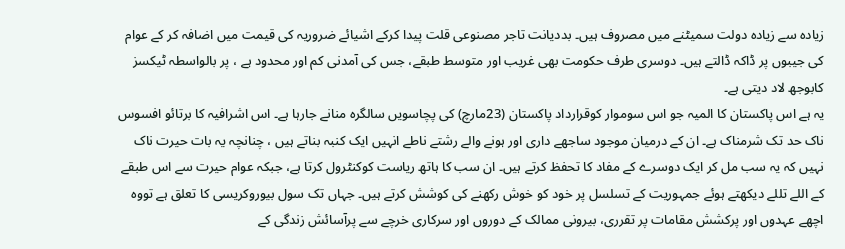زیادہ سے زیادہ دولت سمیٹنے میں مصروف ہیں۔ بددیانت تاجر مصنوعی قلت پیدا کرکے اشیائے ضروریہ کی قیمت میں اضافہ کر کے عوام کی جیبوں پر ڈاکہ ڈالتے ہیں۔ دوسری طرف حکومت بھی غریب اور متوسط طبقے، جس کی آمدنی کم اور محدود ہے ، پر بالواسطہ ٹیکسز کابوجھ لاد دیتی ہے۔
یہ ہے اس پاکستان کا المیہ جو اس سوموار کوقرارداد پاکستان (23مارچ) کی پچاسویں سالگرہ منانے جارہا ہے۔ اس اشرافیہ کا برتائو افسوس ناک حد تک شرمناک ہے۔ ان کے درمیان موجود ساجھے داری اور ہونے والے رشتے ناطے انہیں ایک کنبہ بناتے ہیں ، چنانچہ یہ بات حیرت ناک نہیں کہ یہ سب مل کر ایک دوسرے کے مفاد کا تحفظ کرتے ہیں۔ ان سب کا ہاتھ ریاست کوکنٹرول کرتا ہے، جبکہ عوام حیرت سے اس طبقے کے اللے تللے دیکھتے ہوئے جمہوریت کے تسلسل پر خود کو خوش رکھنے کی کوشش کرتے ہیں۔ جہاں تک سول بیوروکریسی کا تعلق ہے تووہ اچھے عہدوں اور پرکشش مقامات پر تقرری، بیرونی ممالک کے دوروں اور سرکاری خرچے سے پرآسائش زندگی کے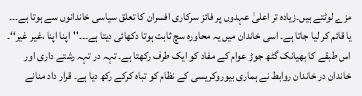مزے لوٹتے ہیں۔زیادہ تر اعلیٰ عہدوں پر فائز سرکاری افسران کا تعلق سیاسی خاندانوں سے ہوتا ہے۔۔۔ یا قائم کر لیا جاتا ہے۔ اسی خاندان میں یہ محاورہ سچ ثابت ہوتا دکھائی دیتا ہے۔۔۔''اپنا اپنا ،غیر غیر‘‘۔ اس طبقے کا بھیانک گٹھ جوڑ عوام کے مفاد کو ایک طرف رکھتا ہے۔ تہہ در تہہ رشتے داری اور خاندان در خاندان روابط نے ہماری بیوروکریسی کے نظام کو تباہ کرکے رکھ دیا ہے۔ قرار داد منانے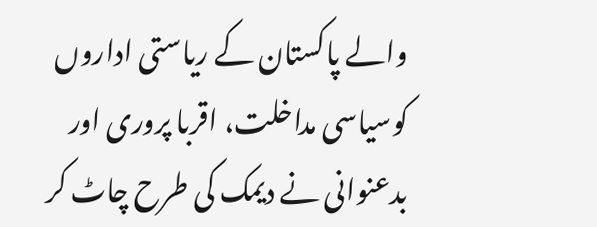والے پاکستان کے ریاستی اداروں کوسیاسی مداخلت، اقربا پروری اور بدعنوانی نے دیمک کی طرح چاٹ کر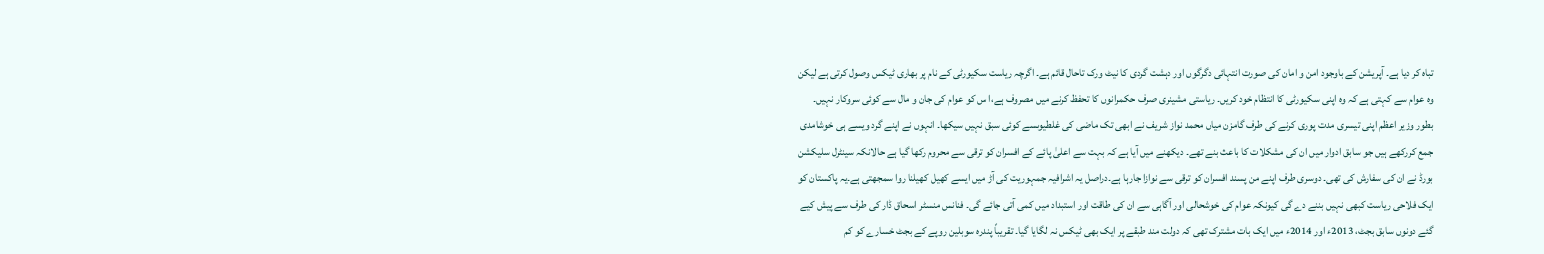تباہ کر دیا ہے۔ آپریشن کے باوجود امن و امان کی صورت انتہائی دگرگوں اور دہشت گردی کا نیٹ ورک تاحال قائم ہے۔ اگرچہ ریاست سکیورٹی کے نام پر بھاری ٹیکس وصول کرتی ہے لیکن وہ عوام سے کہتی ہے کہ وہ اپنی سکیورٹی کا انتظام خود کریں۔ ریاستی مشینری صرف حکمرانوں کا تحفظ کرنے میں مصروف ہے،ا س کو عوام کی جان و مال سے کوئی سروکار نہیں۔
بطور وزیر اعظم اپنی تیسری مدت پوری کرنے کی طرف گامزن میاں محمد نواز شریف نے ابھی تک ماضی کی غلطیوںسے کوئی سبق نہیں سیکھا۔ انہوں نے اپنے گرد ویسے ہی خوشامدی جمع کررکھے ہیں جو سابق ادوار میں ان کی مشکلات کا باعث بنے تھے۔ دیکھنے میں آیا ہے کہ بہت سے اعلیٰ پائے کے افسران کو ترقی سے محروم رکھا گیا ہے حالانکہ سینٹرل سلیکشن بورڈ نے ان کی سفارش کی تھی۔ دوسری طرف اپنے من پسند افسران کو ترقی سے نوازا جارہا ہے۔دراصل یہ اشرافیہ جمہوریت کی آڑ میں ایسے کھیل کھیلنا روا سمجھتی ہے۔یہ پاکستان کو ایک فلاحی ریاست کبھی نہیں بننے دے گی کیونکہ عوام کی خوشحالی اور آگاہی سے ان کی طاقت اور استبداد میں کمی آتی جائے گی۔ فنانس منسٹر اسحاق ڈار کی طرف سے پیش کیے گئے دونوں سابق بجٹ، 2013ء اور 2014ء میں ایک بات مشترک تھی کہ دولت مند طبقے پر ایک بھی ٹیکس نہ لگایا گیا۔ تقریباً پندرہ سوبلین روپے کے بجٹ خسارے کو کم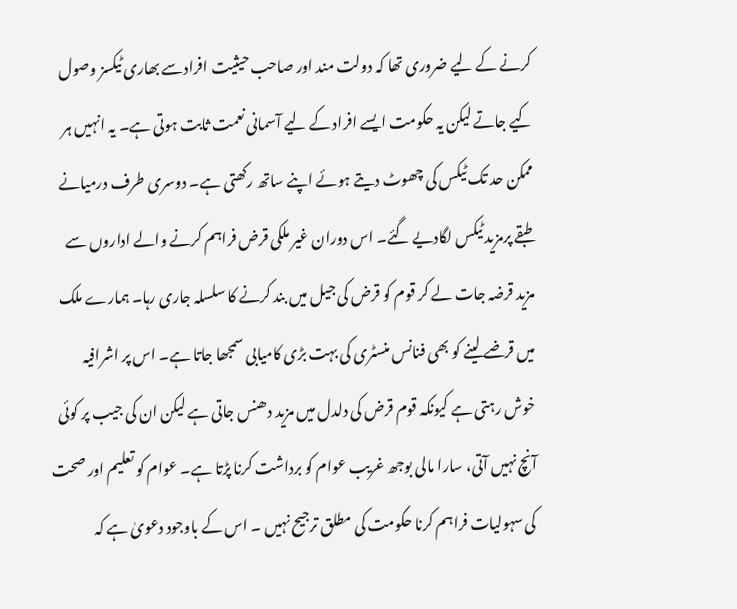کرنے کے لیے ضروری تھا کہ دولت مند اور صاحب حیثیت افرادسے بھاری ٹیکسز وصول کیے جاتے لیکن یہ حکومت ایسے افراد کے لیے آسمانی نعمت ثابت ہوتی ہے۔ یہ انہیں ہر ممکن حد تک ٹیکس کی چھوٹ دیتے ہوئے اپنے ساتھ رکھتی ہے۔ دوسری طرف درمیانے طبقے پرمزید ٹیکس لگادیے گئے۔ اس دوران غیر ملکی قرض فراہم کرنے والے اداروں سے مزید قرضہ جات لے کر قوم کو قرض کی جیل میں بند کرنے کا سلسلہ جاری رہا۔ ہمارے ملک میں قرضے لینے کو بھی فنانس منسٹری کی بہت بڑی کامیابی سمجھا جاتا ہے۔ اس پر اشرافیہ خوش رہتی ہے کیونکہ قوم قرض کی دلدل میں مزید دھنس جاتی ہے لیکن ان کی جیب پر کوئی آنچ نہیں آتی، سارا مالی بوجھ غریب عوام کو برداشت کرنا پڑتا ہے۔ عوام کو تعلیم اور صحت کی سہولیات فراہم کرنا حکومت کی مطلق ترجیح نہیں ۔ اس کے باوجود دعویٰ ہے کہ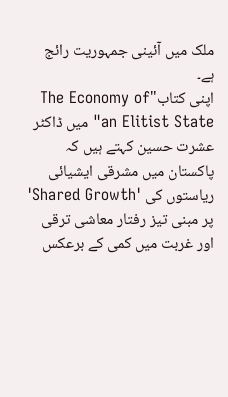ملک میں آئینی جمہوریت رائج ہے۔
اپنی کتاب"The Economy of an Elitist State" میں ڈاکٹر عشرت حسین کہتے ہیں کہ پاکستان میں مشرقی ایشیائی ریاستوں کی 'Shared Growth' پر مبنی تیز رفتار معاشی ترقی اور غربت میں کمی کے برعکس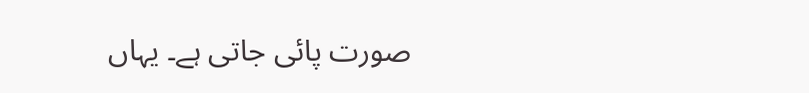صورت پائی جاتی ہے۔ یہاں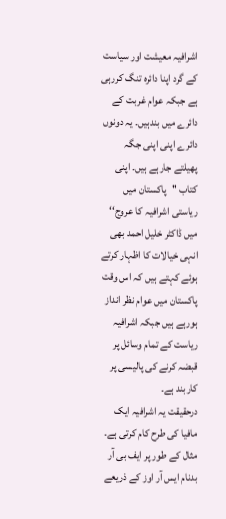اشرافیہ معیشت اور سیاست کے گرد اپنا دائرہ تنگ کررہی ہے جبکہ عوام غربت کے دائرے میں بندہیں۔ یہ دونوں دائرے اپنی اپنی جگہ پھیلتے جارہے ہیں۔ اپنی کتاب ''پاکستان میں ریاستی اشرافیہ کا عروج‘‘ میں ڈاکٹر خلیل احمد بھی انہی خیالات کا اظہار کرتے ہوئے کہتے ہیں کہ اس وقت پاکستان میں عوام نظر انداز ہورہے ہیں جبکہ اشرافیہ ریاست کے تمام وسائل پر قبضہ کرنے کی پالیسی پر کاربند ہے۔
درحقیقت یہ اشرافیہ ایک مافیا کی طرح کام کرتی ہے۔ مثال کے طور پر ایف بی آر بدنام ایس آر اوز کے ذریعے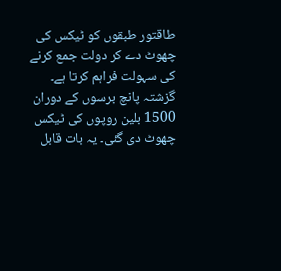طاقتور طبقوں کو ٹیکس کی چھوٹ دے کر دولت جمع کرنے کی سہولت فراہم کرتا ہے۔ گزشتہ پانچ برسوں کے دوران 1500 بلین روپوں کی ٹیکس چھوٹ دی گئی۔ یہ بات قابل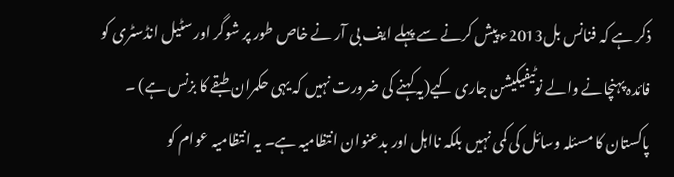ذکر ہے کہ فنانس بل2013ء پیش کرنے سے پہلے ایف بی آر نے خاص طور پر شوگر اور سٹیل انڈسٹری کو فائدہ پہنچانے والے نوٹیفیکیشن جاری کیے(یہ کہنے کی ضرورت نہیں کہ یہی حکمران طبقے کا بزنس ہے) ۔
پاکستان کا مسئلہ وسائل کی کمی نہیں بلکہ نااہل اور بدعنوان انتظامیہ ہے۔ یہ انتظامیہ عوام کو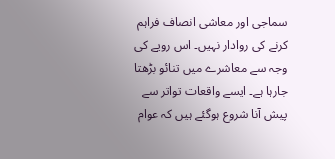سماجی اور معاشی انصاف فراہم کرنے کی روادار نہیں۔ اس رویے کی وجہ سے معاشرے میں تنائو بڑھتا جارہا ہے۔ ایسے واقعات تواتر سے پیش آنا شروع ہوگئے ہیں کہ عوام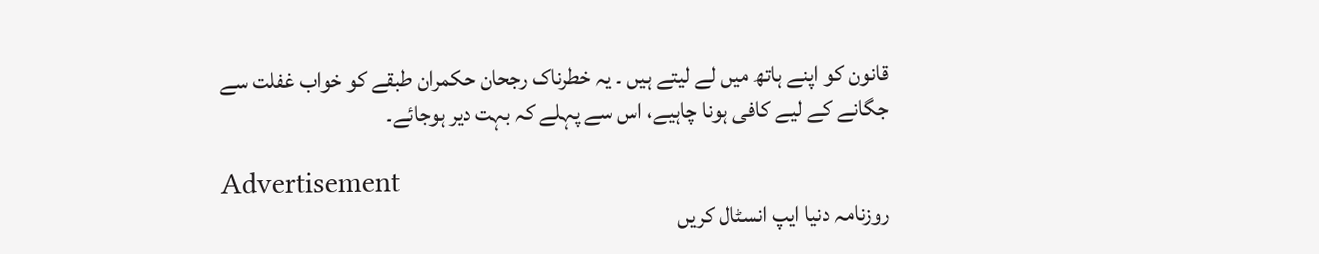قانون کو اپنے ہاتھ میں لے لیتے ہیں ۔ یہ خطرناک رجحان حکمران طبقے کو خواب غفلت سے جگانے کے لیے کافی ہونا چاہیے، اس سے پہلے کہ بہت دیر ہوجائے۔

Advertisement
روزنامہ دنیا ایپ انسٹال کریں